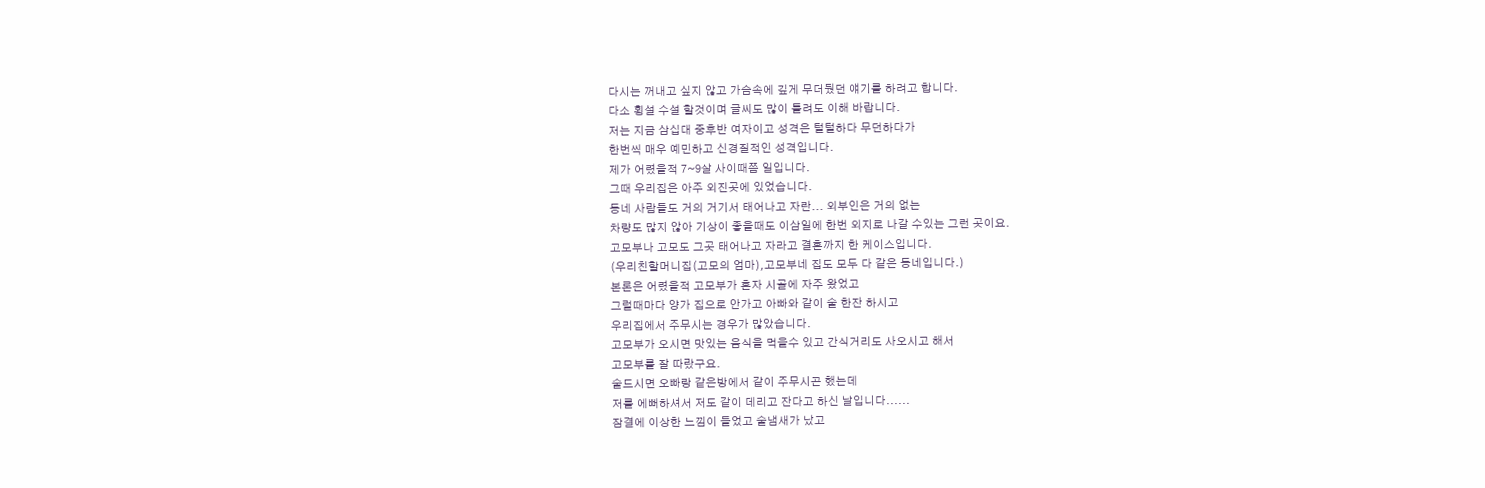다시는 꺼내고 싶지 않고 가슴속에 깊게 무더뒀던 얘기를 하려고 합니다.
다소 횡설 수설 할것이며 글씨도 많이 틀려도 이해 바랍니다.
저는 지금 삼십대 중후반 여자이고 성격은 털털하다 무던하다가
한번씩 매우 예민하고 신경질적인 성격입니다.
제가 어렸을적 7~9살 사이때쯤 일입니다.
그때 우리집은 아주 외진곳에 있었습니다.
동네 사람들도 거의 거기서 태어나고 자란... 외부인은 거의 없는
차량도 많지 않아 기상이 좋을때도 이삼일에 한번 외지로 나갈 수있는 그런 곳이요.
고모부나 고모도 그곳 태어나고 자라고 결혼까지 한 케이스입니다.
(우리친할머니집(고모의 엄마),고모부네 집도 모두 다 같은 동네입니다.)
본론은 어렸을적 고모부가 혼자 시골에 자주 왔었고
그럴때마다 양가 집으로 안가고 아빠와 같이 술 한잔 하시고
우리집에서 주무시는 경우가 많았습니다.
고모부가 오시면 맛있는 음식을 먹을수 있고 간식거리도 사오시고 해서
고모부를 잘 따랐구요.
술드시면 오빠랑 같은방에서 같이 주무시곤 했는데
저를 에뻐하셔서 저도 같이 데리고 잔다고 하신 날입니다......
잠결에 이상한 느낌이 들었고 술냄새가 났고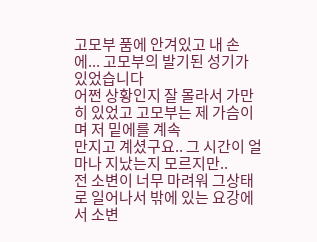고모부 품에 안겨있고 내 손에... 고모부의 발기된 성기가 있었습니다
어쩐 상황인지 잘 몰라서 가만히 있었고 고모부는 제 가슴이며 저 밑에를 계속
만지고 계셨구요.. 그 시간이 얼마나 지났는지 모르지만..
전 소변이 너무 마려워 그상태로 일어나서 밖에 있는 요강에서 소변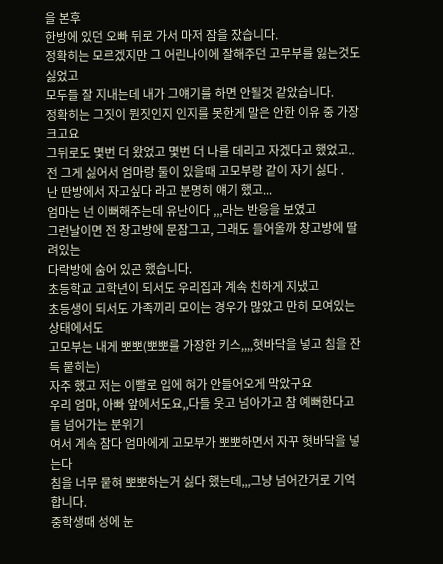을 본후
한방에 있던 오빠 뒤로 가서 마저 잠을 잤습니다.
정확히는 모르겠지만 그 어린나이에 잘해주던 고무부를 잃는것도 싫었고
모두들 잘 지내는데 내가 그얘기를 하면 안될것 같았습니다.
정확히는 그짓이 뭔짓인지 인지를 못한게 말은 안한 이유 중 가장 크고요
그뒤로도 몇번 더 왔었고 몇번 더 나를 데리고 자겠다고 했었고..
전 그게 싫어서 엄마랑 둘이 있을때 고모부랑 같이 자기 싫다 .
난 딴방에서 자고싶다 라고 분명히 얘기 했고...
엄마는 넌 이뻐해주는데 유난이다 ,,,라는 반응을 보였고
그런날이면 전 창고방에 문잠그고, 그래도 들어올까 창고방에 딸려있는
다락방에 숨어 있곤 했습니다.
초등학교 고학년이 되서도 우리집과 계속 친하게 지냈고
초등생이 되서도 가족끼리 모이는 경우가 많았고 만히 모여있는 상태에서도
고모부는 내게 뽀뽀(뽀뽀를 가장한 키스,,,,혓바닥을 넣고 침을 잔득 뭍히는)
자주 했고 저는 이빨로 입에 혀가 안들어오게 막았구요
우리 엄마, 아빠 앞에서도요,,다들 웃고 넘아가고 참 예뻐한다고들 넘어가는 분위기
여서 계속 참다 엄마에게 고모부가 뽀뽀하면서 자꾸 혓바닥을 넣는다
침을 너무 뭍혀 뽀뽀하는거 싫다 했는데,,,그냥 넘어간거로 기억합니다.
중학생때 성에 눈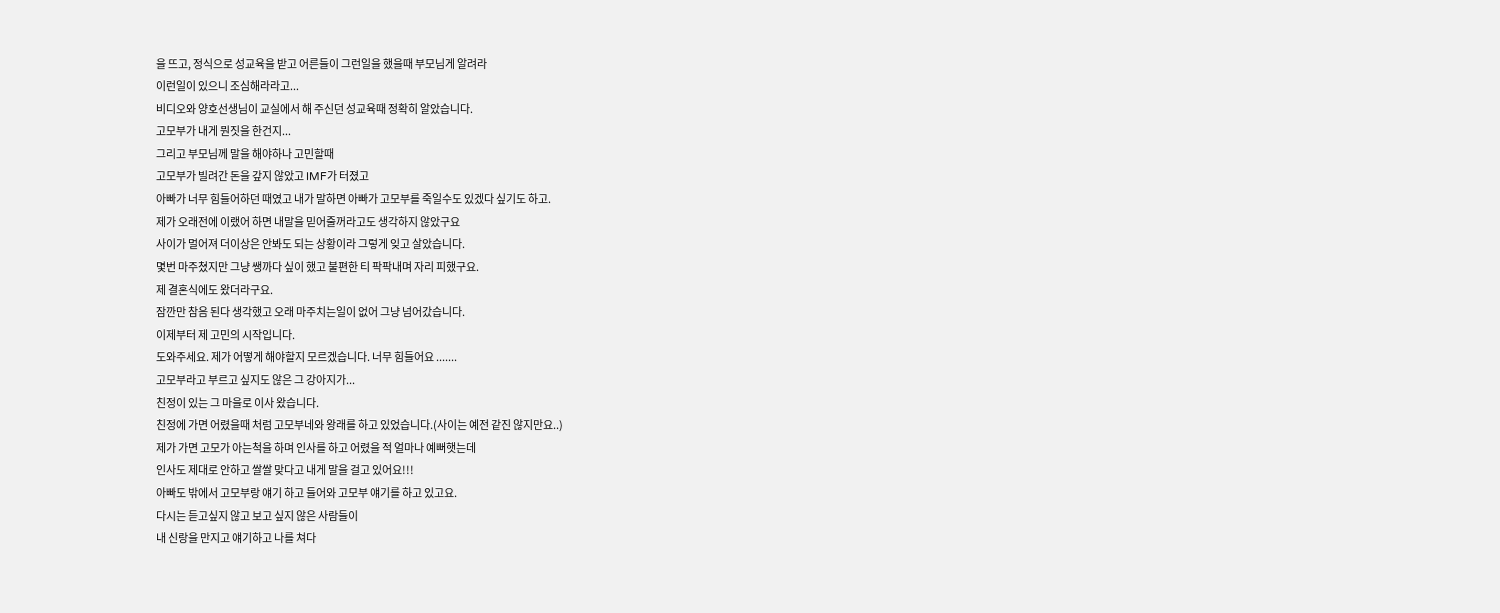을 뜨고, 정식으로 성교육을 받고 어른들이 그런일을 했을때 부모님게 알려라
이런일이 있으니 조심해라라고...
비디오와 양호선생님이 교실에서 해 주신던 성교육때 정확히 알았습니다.
고모부가 내게 뭔짓을 한건지...
그리고 부모님께 말을 해야하나 고민할때
고모부가 빌려간 돈을 갚지 않았고 IMF가 터졌고
아빠가 너무 힘들어하던 때였고 내가 말하면 아빠가 고모부를 죽일수도 있겠다 싶기도 하고.
제가 오래전에 이랬어 하면 내말을 믿어줄꺼라고도 생각하지 않았구요
사이가 멀어져 더이상은 안봐도 되는 상황이라 그렇게 잊고 살았습니다.
몇번 마주쳤지만 그냥 쌩까다 싶이 했고 불편한 티 팍팍내며 자리 피했구요.
제 결혼식에도 왔더라구요.
잠깐만 참음 된다 생각했고 오래 마주치는일이 없어 그냥 넘어갔습니다.
이제부터 제 고민의 시작입니다.
도와주세요. 제가 어떻게 해야할지 모르겠습니다. 너무 힘들어요 .......
고모부라고 부르고 싶지도 않은 그 강아지가...
친정이 있는 그 마을로 이사 왔습니다.
친정에 가면 어렸을때 처럼 고모부네와 왕래를 하고 있었습니다.(사이는 예전 같진 않지만요..)
제가 가면 고모가 아는척을 하며 인사를 하고 어렸을 적 얼마나 예뻐햇는데
인사도 제대로 안하고 쌀쌀 맞다고 내게 말을 걸고 있어요!!!
아빠도 밖에서 고모부랑 얘기 하고 들어와 고모부 얘기를 하고 있고요.
다시는 듣고싶지 않고 보고 싶지 않은 사람들이
내 신랑을 만지고 얘기하고 나를 쳐다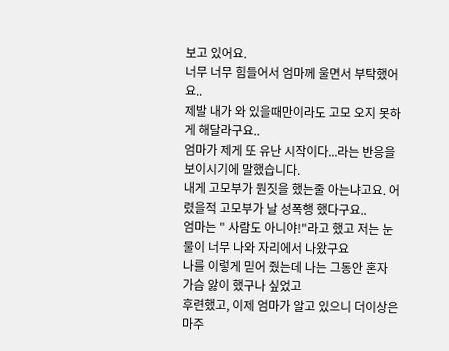보고 있어요.
너무 너무 힘들어서 엄마께 울면서 부탁했어요..
제발 내가 와 있을때만이라도 고모 오지 못하게 해달라구요..
엄마가 제게 또 유난 시작이다...라는 반응을 보이시기에 말했습니다.
내게 고모부가 뭔짓을 했는줄 아는냐고요. 어렸을적 고모부가 날 성폭행 했다구요..
엄마는 " 사람도 아니야!"라고 했고 저는 눈물이 너무 나와 자리에서 나왔구요
나를 이렇게 믿어 줬는데 나는 그동안 혼자 가슴 앓이 했구나 싶었고
후련했고, 이제 엄마가 알고 있으니 더이상은 마주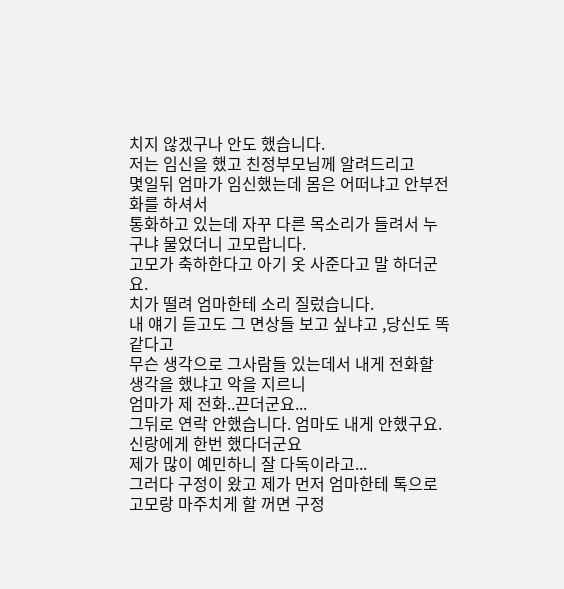치지 않겠구나 안도 했습니다.
저는 임신을 했고 친정부모님께 알려드리고
몇일뒤 엄마가 임신했는데 몸은 어떠냐고 안부전화를 하셔서
통화하고 있는데 자꾸 다른 목소리가 들려서 누구냐 물었더니 고모랍니다.
고모가 축하한다고 아기 옷 사준다고 말 하더군요.
치가 떨려 엄마한테 소리 질렀습니다.
내 얘기 듣고도 그 면상들 보고 싶냐고 ,당신도 똑같다고
무슨 생각으로 그사람들 있는데서 내게 전화할 생각을 했냐고 악을 지르니
엄마가 제 전화..끈더군요...
그뒤로 연락 안했습니다. 엄마도 내게 안했구요.
신랑에게 한번 했다더군요
제가 많이 예민하니 잘 다독이라고...
그러다 구정이 왔고 제가 먼저 엄마한테 톡으로
고모랑 마주치게 할 꺼면 구정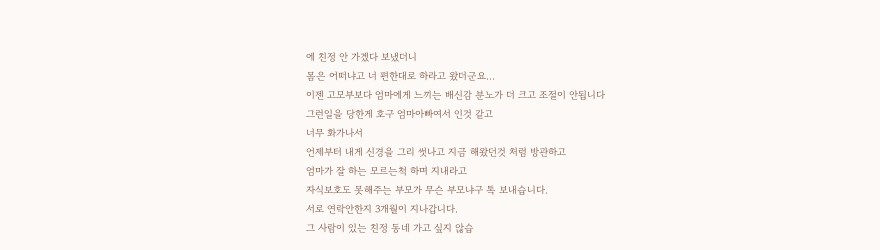에 친정 안 가겠다 보냈더니
몸은 어떠냐고 너 편한대로 하라고 왔더군요...
이젠 고모부보다 엄마에게 느끼는 배신감 분노가 더 크고 조절이 안됩니다
그런일을 당한게 호구 엄마아빠여서 인것 같고
너무 화가나서
언제부터 내게 신경을 그리 썻나고 지금 해왔던것 처럼 방관하고
엄마가 잘 하는 모르는척 하며 지내라고
자식보호도 못해주는 부모가 무슨 부모냐구 톡 보내습니다.
서로 연락안한지 3개월이 지나갑니다.
그 사람이 있는 친정 동네 가고 싶지 않습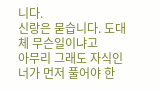니다.
신랑은 묻습니다. 도대체 무슨일이냐고
아무리 그래도 자식인 너가 먼저 풀어야 한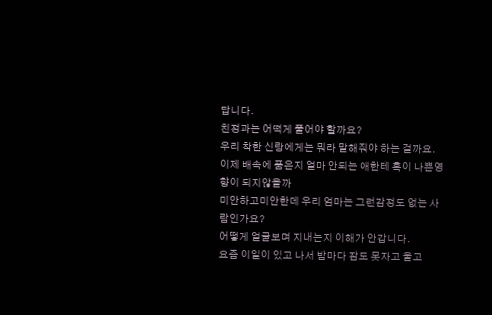답니다.
친정과는 어떡게 풀어야 할까요?
우리 착한 신랑에게는 뭐라 말해줘야 하는 걸까요.
이제 배속에 품은지 얼마 안되는 애한테 혹이 나쁜영향이 되지않을까
미안하고미안한데 우리 엄마는 그런감정도 없는 사람인가요?
어떻게 얼굴보며 지내는지 이해가 안갑니다.
요즘 이일이 있고 나서 밤마다 잠도 못자고 울고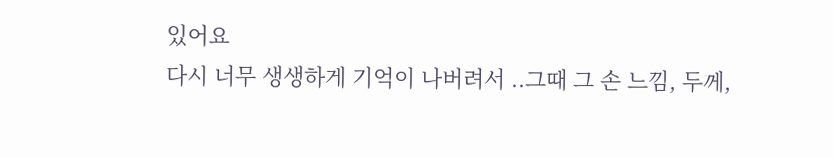있어요
다시 너무 생생하게 기억이 나버려서 ..그때 그 손 느낌, 두께,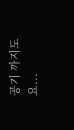공기 까지도요...